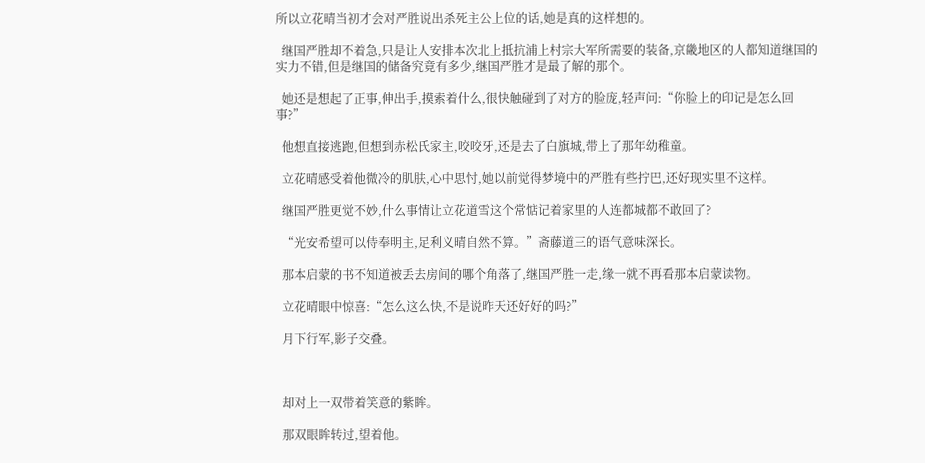所以立花晴当初才会对严胜说出杀死主公上位的话,她是真的这样想的。

  继国严胜却不着急,只是让人安排本次北上抵抗浦上村宗大军所需要的装备,京畿地区的人都知道继国的实力不错,但是继国的储备究竟有多少,继国严胜才是最了解的那个。

  她还是想起了正事,伸出手,摸索着什么,很快触碰到了对方的脸庞,轻声问:“你脸上的印记是怎么回事?”

  他想直接逃跑,但想到赤松氏家主,咬咬牙,还是去了白旗城,带上了那年幼稚童。

  立花晴感受着他微冷的肌肤,心中思忖,她以前觉得梦境中的严胜有些拧巴,还好现实里不这样。

  继国严胜更觉不妙,什么事情让立花道雪这个常惦记着家里的人连都城都不敢回了?

  “光安希望可以侍奉明主,足利义晴自然不算。”斋藤道三的语气意味深长。

  那本启蒙的书不知道被丢去房间的哪个角落了,继国严胜一走,缘一就不再看那本启蒙读物。

  立花晴眼中惊喜:“怎么这么快,不是说昨天还好好的吗?”

  月下行军,影子交叠。



  却对上一双带着笑意的紫眸。

  那双眼眸转过,望着他。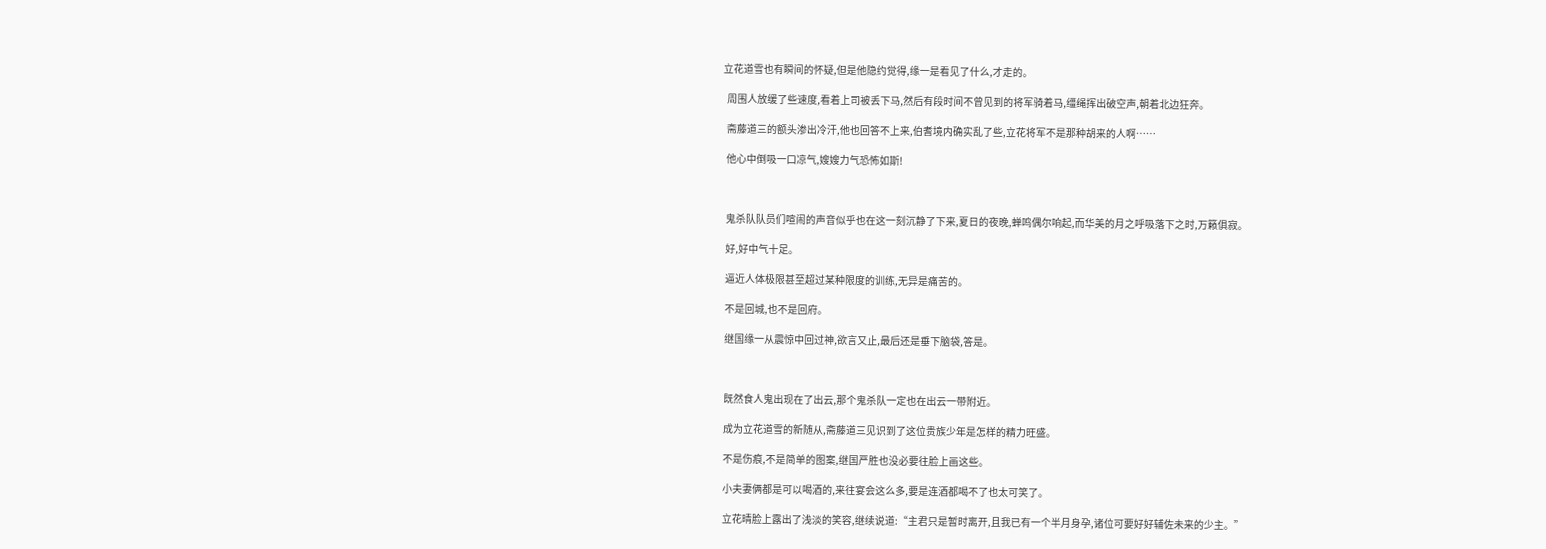立花道雪也有瞬间的怀疑,但是他隐约觉得,缘一是看见了什么,才走的。

  周围人放缓了些速度,看着上司被丢下马,然后有段时间不曾见到的将军骑着马,缰绳挥出破空声,朝着北边狂奔。

  斋藤道三的额头渗出冷汗,他也回答不上来,伯耆境内确实乱了些,立花将军不是那种胡来的人啊……

  他心中倒吸一口凉气,嫂嫂力气恐怖如斯!



  鬼杀队队员们喧闹的声音似乎也在这一刻沉静了下来,夏日的夜晚,蝉鸣偶尔响起,而华美的月之呼吸落下之时,万籁俱寂。

  好,好中气十足。

  逼近人体极限甚至超过某种限度的训练,无异是痛苦的。

  不是回城,也不是回府。

  继国缘一从震惊中回过神,欲言又止,最后还是垂下脑袋,答是。



  既然食人鬼出现在了出云,那个鬼杀队一定也在出云一带附近。

  成为立花道雪的新随从,斋藤道三见识到了这位贵族少年是怎样的精力旺盛。

  不是伤痕,不是简单的图案,继国严胜也没必要往脸上画这些。

  小夫妻俩都是可以喝酒的,来往宴会这么多,要是连酒都喝不了也太可笑了。

  立花晴脸上露出了浅淡的笑容,继续说道:“主君只是暂时离开,且我已有一个半月身孕,诸位可要好好辅佐未来的少主。”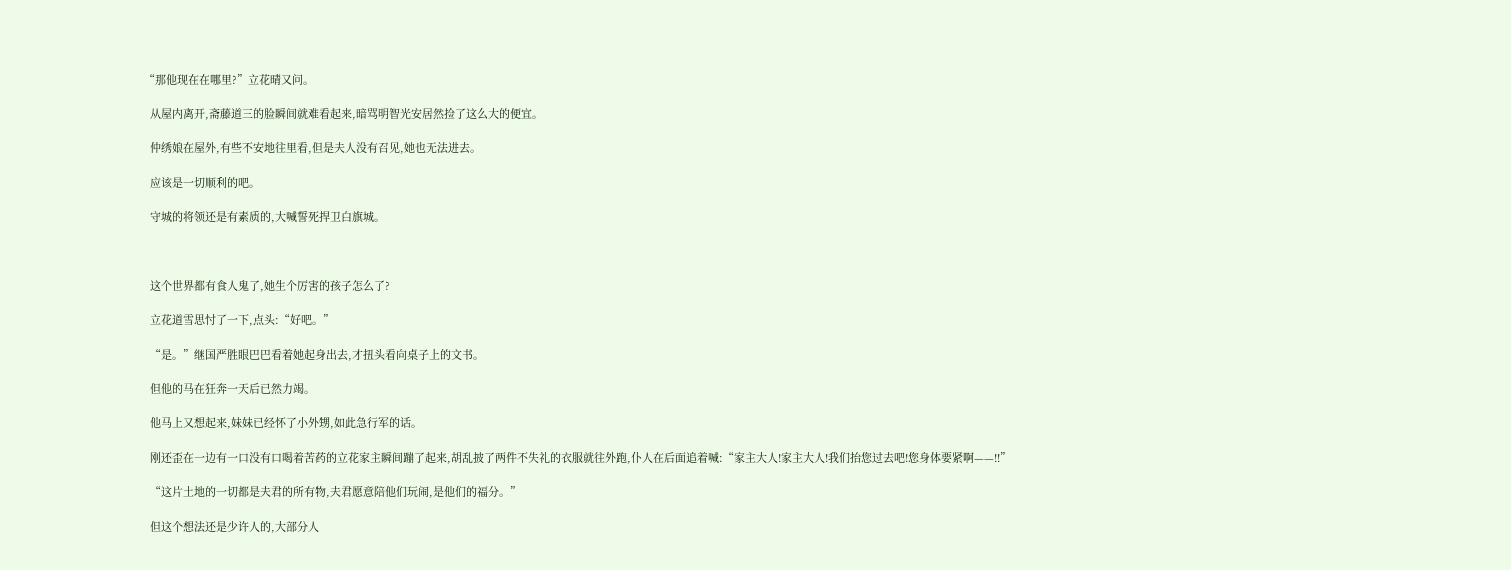“那他现在在哪里?”立花晴又问。

  从屋内离开,斋藤道三的脸瞬间就难看起来,暗骂明智光安居然捡了这么大的便宜。

  仲绣娘在屋外,有些不安地往里看,但是夫人没有召见,她也无法进去。

  应该是一切顺利的吧。

  守城的将领还是有素质的,大喊誓死捍卫白旗城。



  这个世界都有食人鬼了,她生个厉害的孩子怎么了?

  立花道雪思忖了一下,点头:“好吧。”

  “是。”继国严胜眼巴巴看着她起身出去,才扭头看向桌子上的文书。

  但他的马在狂奔一天后已然力竭。

  他马上又想起来,妹妹已经怀了小外甥,如此急行军的话。

  刚还歪在一边有一口没有口喝着苦药的立花家主瞬间蹦了起来,胡乱披了两件不失礼的衣服就往外跑,仆人在后面追着喊:“家主大人!家主大人!我们抬您过去吧!您身体要紧啊——!!”

  “这片土地的一切都是夫君的所有物,夫君愿意陪他们玩闹,是他们的福分。”

  但这个想法还是少许人的,大部分人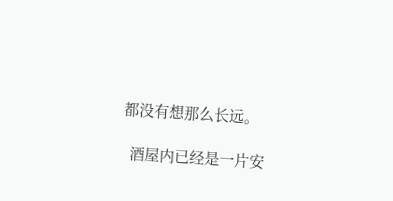都没有想那么长远。

  酒屋内已经是一片安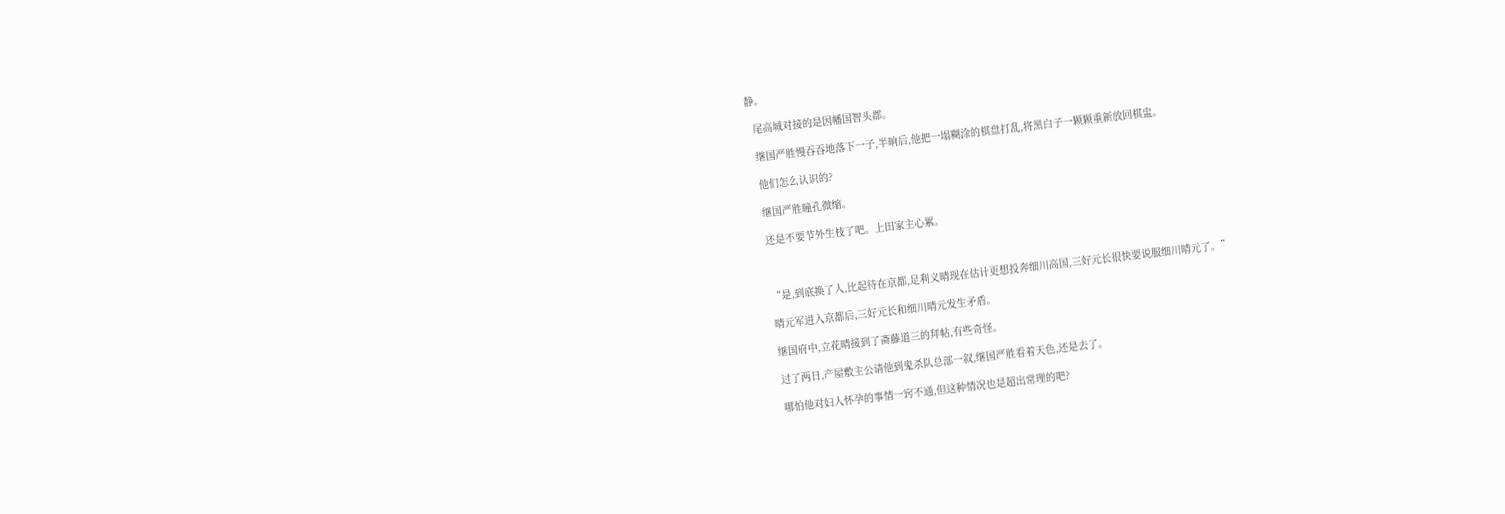静。

  尾高城对接的是因幡国智头郡。

  继国严胜慢吞吞地落下一子,半晌后,他把一塌糊涂的棋盘打乱,将黑白子一颗颗重新放回棋盅。

  他们怎么认识的?

  继国严胜瞳孔微缩。

  还是不要节外生枝了吧。上田家主心累。



  “是,到底换了人,比起待在京都,足利义晴现在估计更想投奔细川高国,三好元长很快要说服细川晴元了。”

  晴元军进入京都后,三好元长和细川晴元发生矛盾。

  继国府中,立花晴接到了斋藤道三的拜帖,有些奇怪。

  过了两日,产屋敷主公请他到鬼杀队总部一叙,继国严胜看着天色,还是去了。

  哪怕他对妇人怀孕的事情一窍不通,但这种情况也是超出常理的吧?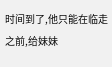时间到了,他只能在临走之前,给妹妹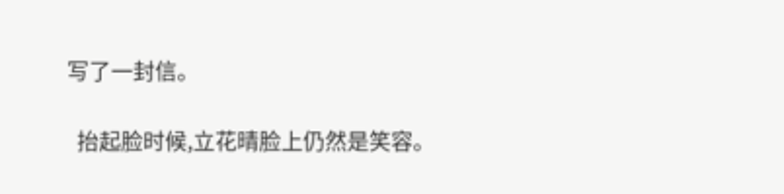写了一封信。

  抬起脸时候,立花晴脸上仍然是笑容。